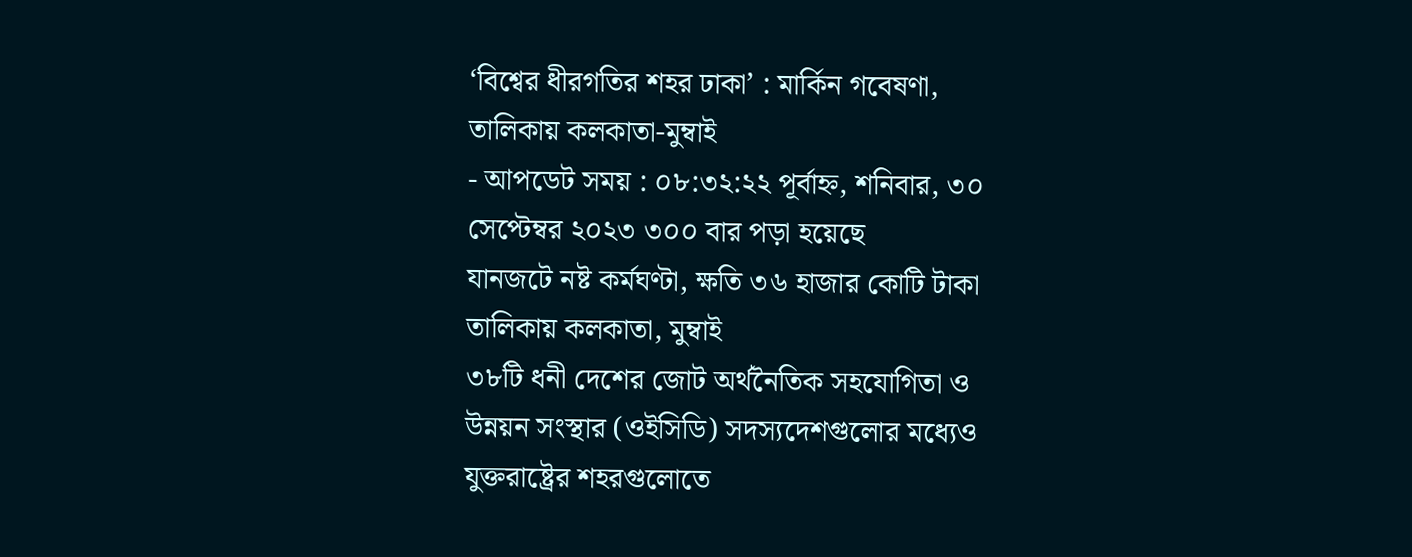‘বিশ্বের ধীরগতির শহর ঢাকা’ : মার্কিন গবেষণা, তালিকায় কলকাতা-মুম্বাই
- আপডেট সময় : ০৮:৩২:২২ পূর্বাহ্ন, শনিবার, ৩০ সেপ্টেম্বর ২০২৩ ৩০০ বার পড়া হয়েছে
যানজটে নষ্ট কর্মঘণ্টা, ক্ষতি ৩৬ হাজার কোটি টাকা
তালিকায় কলকাতা, মুম্বাই
৩৮টি ধনী দেশের জোট অর্থনৈতিক সহযোগিতা ও উন্নয়ন সংস্থার (ওইসিডি) সদস্যদেশগুলোর মধ্যেও
যুক্তরাষ্ট্রের শহরগুলোতে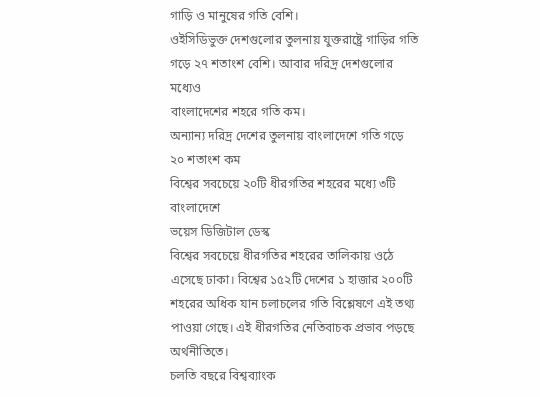গাড়ি ও মানুষের গতি বেশি।
ওইসিডিভুক্ত দেশগুলোর তুলনায় যুক্তরাষ্ট্রে গাড়ির গতি গড়ে ২৭ শতাংশ বেশি। আবার দরিদ্র দেশগুলোর মধ্যেও
বাংলাদেশের শহরে গতি কম।
অন্যান্য দরিদ্র দেশের তুলনায় বাংলাদেশে গতি গড়ে ২০ শতাংশ কম
বিশ্বের সবচেয়ে ২০টি ধীরগতির শহরের মধ্যে ৩টি বাংলাদেশে
ভয়েস ডিজিটাল ডেস্ক
বিশ্বের সবচেয়ে ধীরগতির শহরের তালিকায় ওঠে এসেছে ঢাকা। বিশ্বের ১৫২টি দেশের ১ হাজার ২০০টি শহরের অধিক যান চলাচলের গতি বিশ্লেষণে এই তথ্য পাওয়া গেছে। এই ধীরগতির নেতিবাচক প্রভাব পড়ছে অর্থনীতিতে।
চলতি বছরে বিশ্বব্যাংক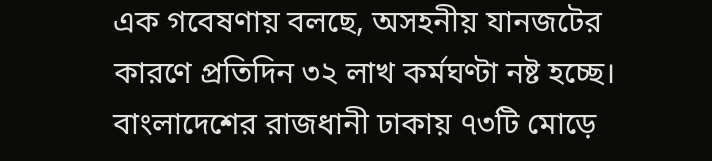এক গবেষণায় বলছে, অসহনীয় যানজটের কারণে প্রতিদিন ৩২ লাখ কর্মঘণ্টা নষ্ট হচ্ছে। বাংলাদেশের রাজধানী ঢাকায় ৭৩টি মোড়ে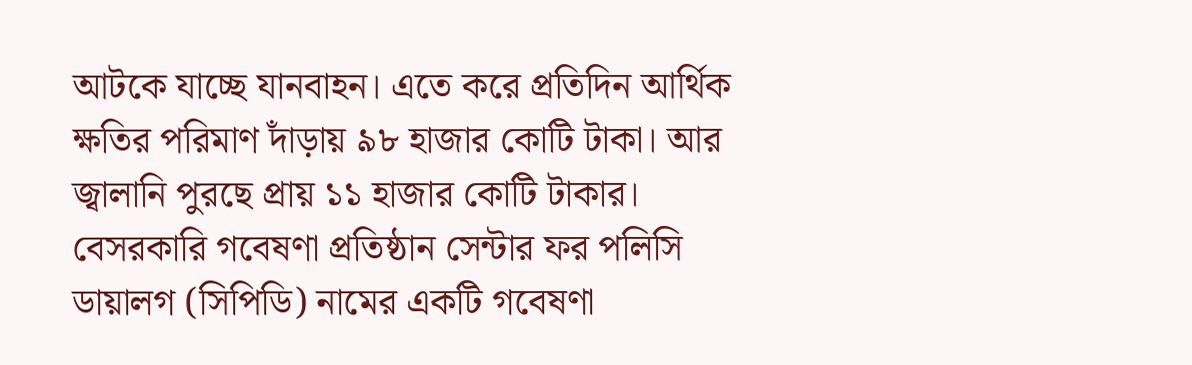আটকে যাচ্ছে যানবাহন। এতে করে প্রতিদিন আর্থিক ক্ষতির পরিমাণ দাঁড়ায় ৯৮ হাজার কোটি টাকা। আর জ্বালানি পুরছে প্রায় ১১ হাজার কোটি টাকার।
বেসরকারি গবেষণা প্রতিষ্ঠান সেন্টার ফর পলিসি ডায়ালগ (সিপিডি) নামের একটি গবেষণা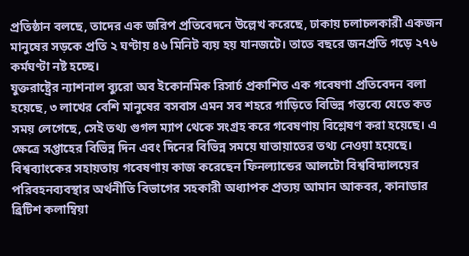প্রতিষ্ঠান বলছে, তাদের এক জরিপ প্রতিবেদনে উল্লেখ করেছে, ঢাকায় চলাচলকারী একজন মানুষের সড়কে প্রতি ২ ঘণ্টায় ৪৬ মিনিট ব্যয় হয় যানজটে। তাতে বছরে জনপ্রতি গড়ে ২৭৬ কর্মঘণ্টা নষ্ট হচ্ছে।
যুক্তরাষ্ট্রের ন্যাশনাল ব্যুরো অব ইকোনমিক রিসার্চ প্রকাশিত এক গবেষণা প্রতিবেদন বলা হয়েছে, ৩ লাখের বেশি মানুষের বসবাস এমন সব শহরে গাড়িতে বিভিন্ন গন্তব্যে যেতে কত সময় লেগেছে, সেই তথ্য গুগল ম্যাপ থেকে সংগ্রহ করে গবেষণায় বিশ্লেষণ করা হয়েছে। এ ক্ষেত্রে সপ্তাহের বিভিন্ন দিন এবং দিনের বিভিন্ন সময়ে যাতায়াতের তথ্য নেওয়া হয়েছে।
বিশ্বব্যাংকের সহায়তায় গবেষণায় কাজ করেছেন ফিনল্যান্ডের আলটো বিশ্ববিদ্যালয়ের পরিবহনব্যবস্থার অর্থনীতি বিভাগের সহকারী অধ্যাপক প্রত্যয় আমান আকবর, কানাডার ব্রিটিশ কলাম্বিয়া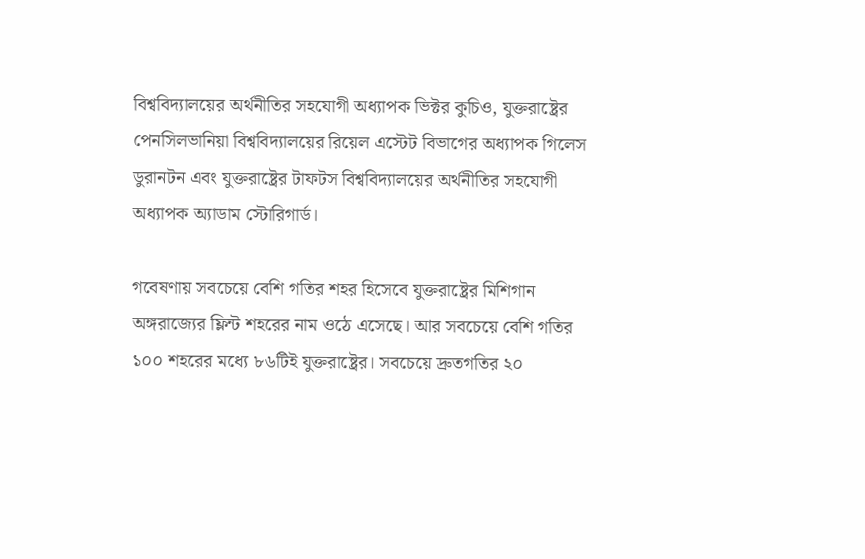বিশ্ববিদ্যালয়ের অর্থনীতির সহযোগী অধ্যাপক ভিক্টর কুচিও, যুক্তরাষ্ট্রের পেনসিলভানিয়া বিশ্ববিদ্যালয়ের রিয়েল এস্টেট বিভাগের অধ্যাপক গিলেস ডুরানটন এবং যুক্তরাষ্ট্রের টাফটস বিশ্ববিদ্যালয়ের অর্থনীতির সহযোগী অধ্যাপক অ্যাডাম স্টোরিগার্ড।

গবেষণায় সবচেয়ে বেশি গতির শহর হিসেবে যুক্তরাষ্ট্রের মিশিগান অঙ্গরাজ্যের ফ্লিন্ট শহরের নাম ওঠে এসেছে। আর সবচেয়ে বেশি গতির ১০০ শহরের মধ্যে ৮৬টিই যুক্তরাষ্ট্রের। সবচেয়ে দ্রুতগতির ২০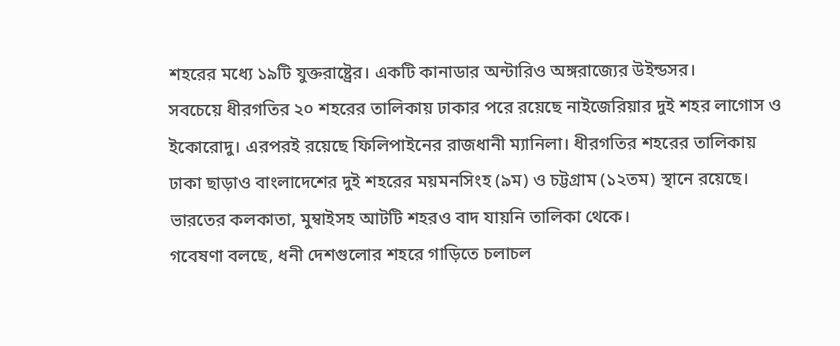শহরের মধ্যে ১৯টি যুক্তরাষ্ট্রের। একটি কানাডার অন্টারিও অঙ্গরাজ্যের উইন্ডসর।
সবচেয়ে ধীরগতির ২০ শহরের তালিকায় ঢাকার পরে রয়েছে নাইজেরিয়ার দুই শহর লাগোস ও ইকোরোদু। এরপরই রয়েছে ফিলিপাইনের রাজধানী ম্যানিলা। ধীরগতির শহরের তালিকায় ঢাকা ছাড়াও বাংলাদেশের দুই শহরের ময়মনসিংহ (৯ম) ও চট্টগ্রাম (১২তম) স্থানে রয়েছে। ভারতের কলকাতা, মুম্বাইসহ আটটি শহরও বাদ যায়নি তালিকা থেকে।
গবেষণা বলছে, ধনী দেশগুলোর শহরে গাড়িতে চলাচল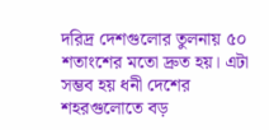দরিদ্র দেশগুলোর তুলনায় ৫০ শতাংশের মতো দ্রুত হয়। এটা সম্ভব হয় ধনী দেশের শহরগুলোতে বড়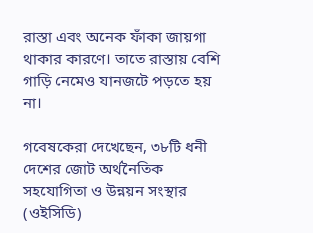রাস্তা এবং অনেক ফাঁকা জায়গা থাকার কারণে। তাতে রাস্তায় বেশি গাড়ি নেমেও যানজটে পড়তে হয় না।

গবেষকেরা দেখেছেন, ৩৮টি ধনী দেশের জোট অর্থনৈতিক সহযোগিতা ও উন্নয়ন সংস্থার (ওইসিডি)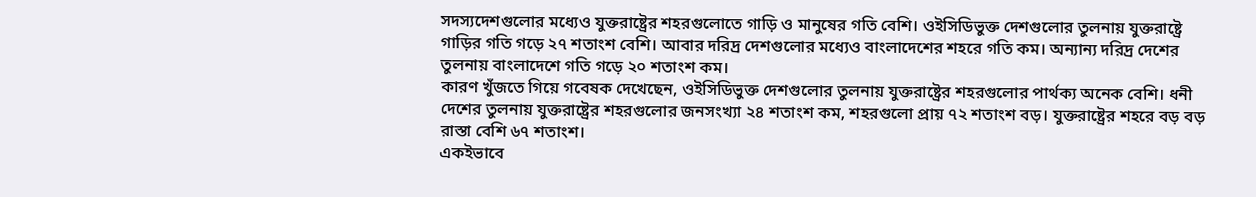সদস্যদেশগুলোর মধ্যেও যুক্তরাষ্ট্রের শহরগুলোতে গাড়ি ও মানুষের গতি বেশি। ওইসিডিভুক্ত দেশগুলোর তুলনায় যুক্তরাষ্ট্রে গাড়ির গতি গড়ে ২৭ শতাংশ বেশি। আবার দরিদ্র দেশগুলোর মধ্যেও বাংলাদেশের শহরে গতি কম। অন্যান্য দরিদ্র দেশের তুলনায় বাংলাদেশে গতি গড়ে ২০ শতাংশ কম।
কারণ খুঁজতে গিয়ে গবেষক দেখেছেন, ওইসিডিভুক্ত দেশগুলোর তুলনায় যুক্তরাষ্ট্রের শহরগুলোর পার্থক্য অনেক বেশি। ধনী দেশের তুলনায় যুক্তরাষ্ট্রের শহরগুলোর জনসংখ্যা ২৪ শতাংশ কম, শহরগুলো প্রায় ৭২ শতাংশ বড়। যুক্তরাষ্ট্রের শহরে বড় বড় রাস্তা বেশি ৬৭ শতাংশ।
একইভাবে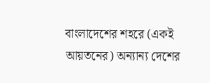বাংলাদেশের শহরে (একই আয়তনের) অন্যান্য দেশের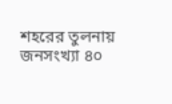শহরের তুলনায় জনসংখ্যা ৪০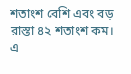শতাংশ বেশি এবং বড় রাস্তা ৪২ শতাংশ কম। এ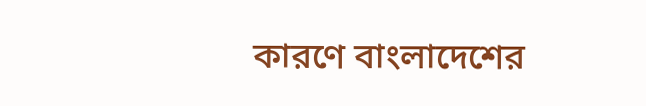কারণে বাংলাদেশের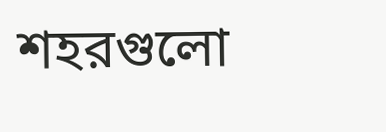শহরগুলো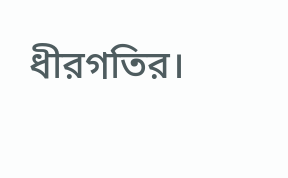ধীরগতির।